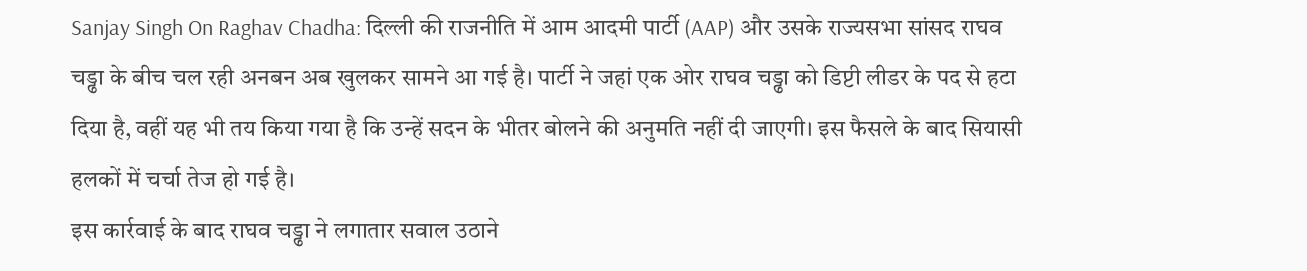Sanjay Singh On Raghav Chadha: दिल्ली की राजनीति में आम आदमी पार्टी (AAP) और उसके राज्यसभा सांसद राघव चड्ढा के बीच चल रही अनबन अब खुलकर सामने आ गई है। पार्टी ने जहां एक ओर राघव चड्ढा को डिप्टी लीडर के पद से हटा दिया है, वहीं यह भी तय किया गया है कि उन्हें सदन के भीतर बोलने की अनुमति नहीं दी जाएगी। इस फैसले के बाद सियासी हलकों में चर्चा तेज हो गई है।
इस कार्रवाई के बाद राघव चड्ढा ने लगातार सवाल उठाने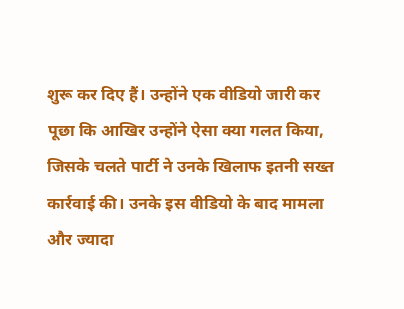शुरू कर दिए हैं। उन्होंने एक वीडियो जारी कर पूछा कि आखिर उन्होंने ऐसा क्या गलत किया, जिसके चलते पार्टी ने उनके खिलाफ इतनी सख्त कार्रवाई की। उनके इस वीडियो के बाद मामला और ज्यादा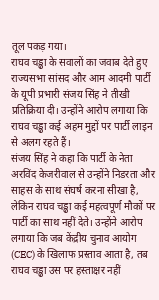तूल पकड़ गया।
राघव चड्ढा के सवालों का जवाब देते हुए राज्यसभा सांसद और आम आदमी पार्टी के यूपी प्रभारी संजय सिंह ने तीखी प्रतिक्रिया दी। उन्होंने आरोप लगाया कि राघव चड्ढा कई अहम मुद्दों पर पार्टी लाइन से अलग रहते हैं।
संजय सिंह ने कहा कि पार्टी के नेता अरविंद केजरीवाल से उन्होंने निडरता और साहस के साथ संघर्ष करना सीखा है, लेकिन राघव चड्ढा कई महत्वपूर्ण मौकों पर पार्टी का साथ नहीं देते। उन्होंने आरोप लगाया कि जब केंद्रीय चुनाव आयोग (CEC) के खिलाफ प्रस्ताव आता है, तब राघव चड्ढा उस पर हस्ताक्षर नहीं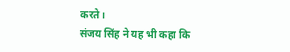करते।
संजय सिंह ने यह भी कहा कि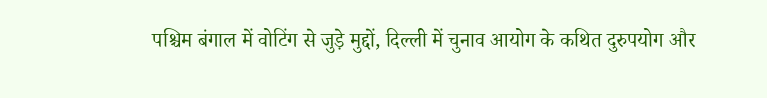पश्चिम बंगाल में वोटिंग से जुड़े मुद्दों, दिल्ली में चुनाव आयोग के कथित दुरुपयोग और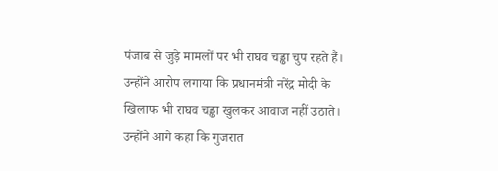पंजाब से जुड़े मामलों पर भी राघव चड्ढा चुप रहते हैं। उन्होंने आरोप लगाया कि प्रधानमंत्री नरेंद्र मोदी के खिलाफ भी राघव चड्ढा खुलकर आवाज नहीं उठाते।
उन्होंने आगे कहा कि गुजरात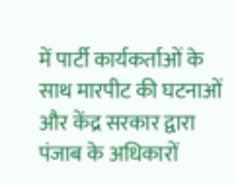में पार्टी कार्यकर्ताओं के साथ मारपीट की घटनाओं और केंद्र सरकार द्वारा पंजाब के अधिकारों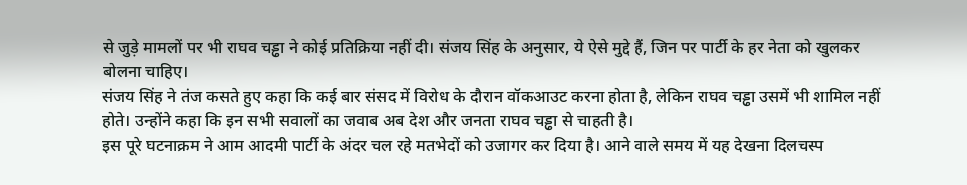से जुड़े मामलों पर भी राघव चड्ढा ने कोई प्रतिक्रिया नहीं दी। संजय सिंह के अनुसार, ये ऐसे मुद्दे हैं, जिन पर पार्टी के हर नेता को खुलकर बोलना चाहिए।
संजय सिंह ने तंज कसते हुए कहा कि कई बार संसद में विरोध के दौरान वॉकआउट करना होता है, लेकिन राघव चड्ढा उसमें भी शामिल नहीं होते। उन्होंने कहा कि इन सभी सवालों का जवाब अब देश और जनता राघव चड्ढा से चाहती है।
इस पूरे घटनाक्रम ने आम आदमी पार्टी के अंदर चल रहे मतभेदों को उजागर कर दिया है। आने वाले समय में यह देखना दिलचस्प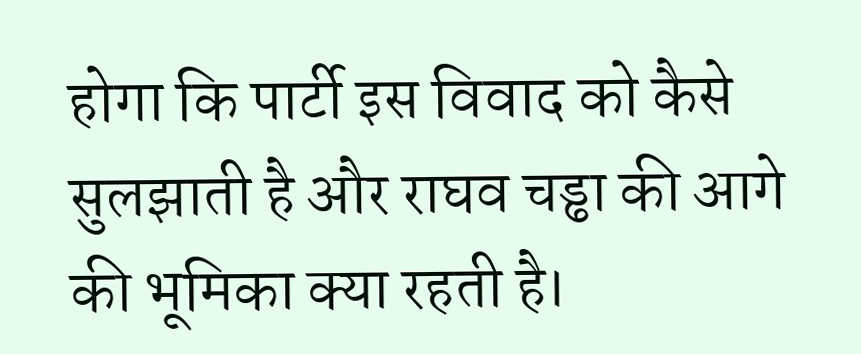होगा कि पार्टी इस विवाद को कैसे सुलझाती है और राघव चड्ढा की आगे की भूमिका क्या रहती है।